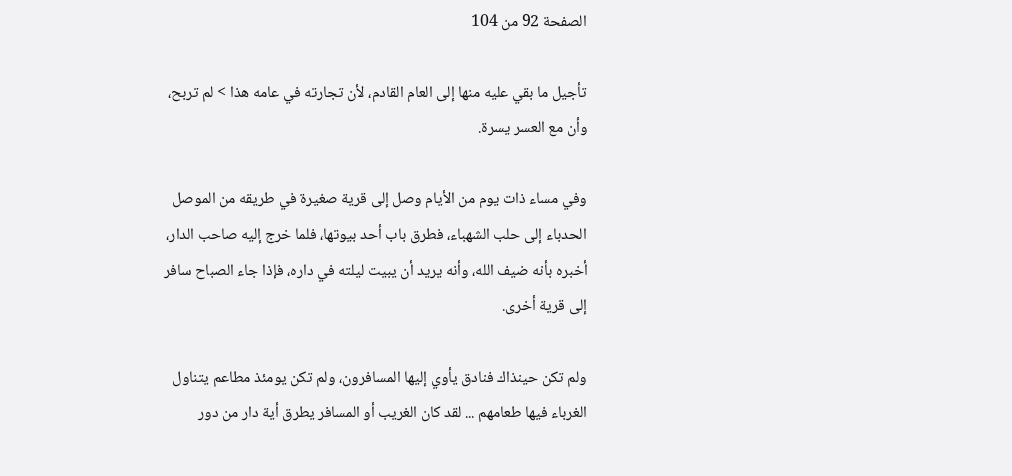الصفحة 92 من 104

تأجيل ما بقي عليه منها إلى العام القادم، لأن تجارته في عامه هذا > لم تربح، وأن مع العسر يسرة.

وفي مساء ذات يوم من الأيام وصل إلى قرية صغيرة في طريقه من الموصل الحدباء إلى حلب الشهباء، فطرق باب أحد بيوتها، فلما خرج إليه صاحب الدار، أخبره بأنه ضيف الله، وأنه يريد أن يبيت ليلته في داره، فإذا جاء الصباح سافر إلى قرية أخرى.

ولم تكن حينذاك فنادق يأوي إليها المسافرون، ولم تكن يومئذ مطاعم يتناول الغرباء فيها طعامهم ... لقد كان الغريب أو المسافر يطرق أية دار من دور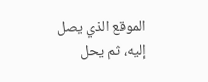الموقع الذي يصل إليه، ثم يحل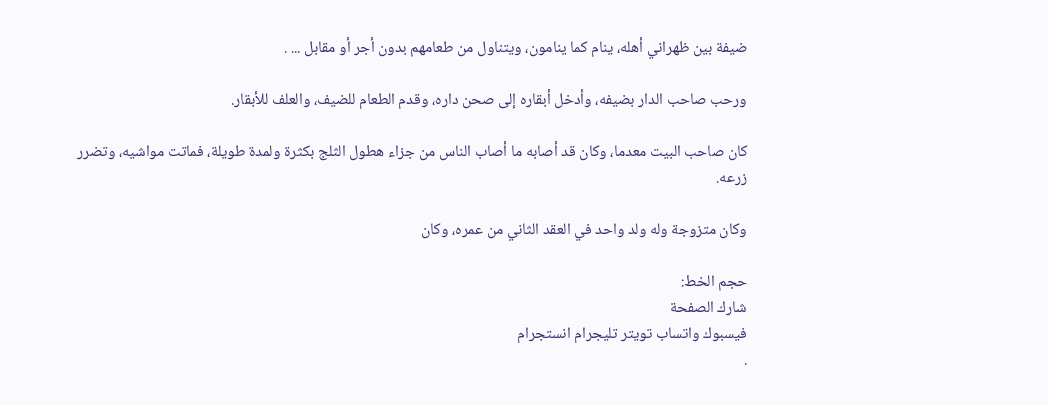ضيفة بين ظهراني أهله، ينام كما ينامون، ويتناول من طعامهم بدون أجر أو مقابل ... .

ورحب صاحب الدار بضيفه، وأدخل أبقاره إلى صحن داره، وقدم الطعام للضيف، والعلف للأبقار.

كان صاحب البيت معدما، وكان قد أصابه ما أصاب الناس من جزاء هطول الثلج بكثرة ولمدة طويلة، فماتت مواشيه، وتضرر زرعه.

وكان متزوجة وله ولد واحد في العقد الثاني من عمره، وكان

حجم الخط:
شارك الصفحة
فيسبوك واتساب تويتر تليجرام انستجرام
.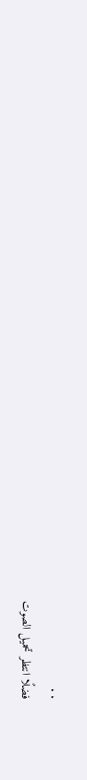. .
فضلًا انتظر تحميل الصوت